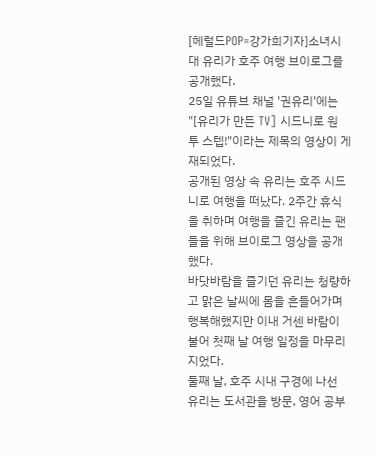[헤럴드POP=강가희기자]소녀시대 유리가 호주 여행 브이로그를 공개했다.
25일 유튜브 채널 '권유리'에는 "[유리가 만든 TV] 시드니로 원 투 스텝!"이라는 제목의 영상이 게재되었다.
공개된 영상 속 유리는 호주 시드니로 여행을 떠났다. 2주간 휴식을 취하며 여행을 즐긴 유리는 팬들을 위해 브이로그 영상을 공개했다.
바닷바람을 즐기던 유리는 청량하고 맑은 날씨에 몸을 흔들어가며 행복해했지만 이내 거센 바람이 불어 첫째 날 여행 일정을 마무리지었다.
둘째 날, 호주 시내 구경에 나선 유리는 도서관을 방문, 영어 공부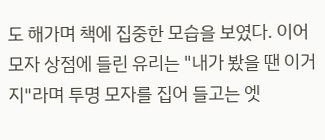도 해가며 책에 집중한 모습을 보였다. 이어 모자 상점에 들린 유리는 "내가 봤을 땐 이거지"라며 투명 모자를 집어 들고는 엣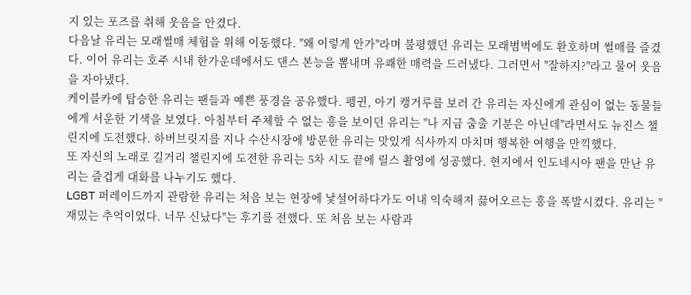지 있는 포즈를 취해 웃음을 안겼다.
다음날 유리는 모래썰매 체험을 위해 이동했다. "왜 이렇게 안가"라며 불평했던 유리는 모래범벅에도 환호하며 썰매를 즐겼다. 이어 유리는 호주 시내 한가운데에서도 댄스 본능을 뽐내며 유쾌한 매력을 드러냈다. 그러면서 "잘하지?"라고 물어 웃음을 자아냈다.
케이블카에 탑승한 유리는 팬들과 예쁜 풍경을 공유했다. 펭귄, 아기 캥거루를 보러 간 유리는 자신에게 관심이 없는 동물들에게 서운한 기색을 보였다. 아침부터 주체할 수 없는 흥을 보이던 유리는 "나 지금 춤출 기분은 아닌데"라면서도 뉴진스 챌린지에 도전했다. 하버브릿지를 지나 수산시장에 방문한 유리는 맛있게 식사까지 마치며 행복한 여행을 만끽했다.
또 자신의 노래로 길거리 챌린지에 도전한 유리는 5차 시도 끝에 릴스 촬영에 성공했다. 현지에서 인도네시아 팬을 만난 유리는 즐겁게 대화를 나누기도 했다.
LGBT 퍼레이드까지 관람한 유리는 처음 보는 현장에 낯설어하다가도 이내 익숙해져 끓어오르는 흥을 폭발시켰다. 유리는 "재밌는 추억이었다. 너무 신났다"는 후기를 전했다. 또 처음 보는 사람과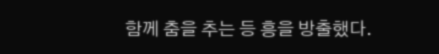함께 춤을 추는 등 흥을 방출했다.